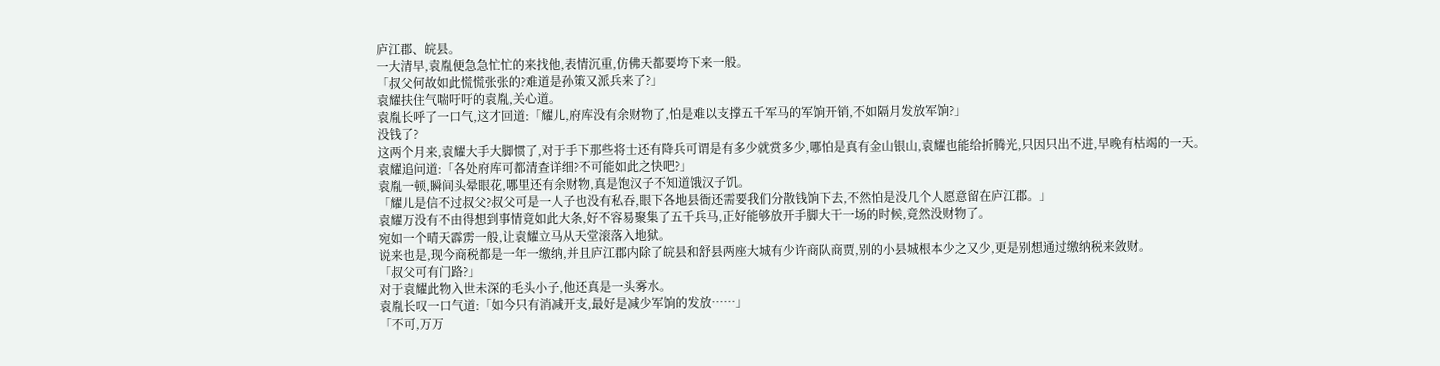庐江郡、皖县。
一大清早,袁胤便急急忙忙的来找他,表情沉重,仿佛天都要垮下来一般。
「叔父何故如此慌慌张张的?难道是孙策又派兵来了?」
袁耀扶住气喘吁吁的袁胤,关心道。
袁胤长呼了一口气,这才回道:「耀儿,府库没有余财物了,怕是难以支撑五千军马的军饷开销,不如隔月发放军饷?」
没钱了?
这两个月来,袁耀大手大脚惯了,对于手下那些将士还有降兵可谓是有多少就赏多少,哪怕是真有金山银山,袁耀也能给折腾光,只因只出不进,早晚有枯竭的一天。
袁耀追问道:「各处府库可都清查详细?不可能如此之快吧?」
袁胤一顿,瞬间头晕眼花,哪里还有余财物,真是饱汉子不知道饿汉子饥。
「耀儿是信不过叔父?叔父可是一人子也没有私吞,眼下各地县衙还需要我们分散钱饷下去,不然怕是没几个人愿意留在庐江郡。」
袁耀万没有不由得想到事情竟如此大条,好不容易聚集了五千兵马,正好能够放开手脚大干一场的时候,竟然没财物了。
宛如一个晴天霹雳一般,让袁耀立马从天堂滚落入地狱。
说来也是,现今商税都是一年一缴纳,并且庐江郡内除了皖县和舒县两座大城有少许商队商贾,别的小县城根本少之又少,更是别想通过缴纳税来敛财。
「叔父可有门路?」
对于袁耀此物入世未深的毛头小子,他还真是一头雾水。
袁胤长叹一口气道:「如今只有消减开支,最好是减少军饷的发放……」
「不可,万万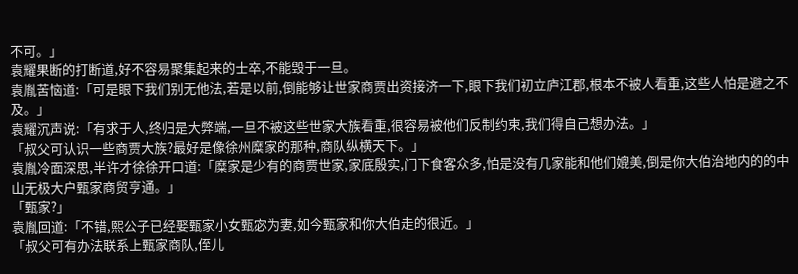不可。」
袁耀果断的打断道,好不容易聚集起来的士卒,不能毁于一旦。
袁胤苦恼道:「可是眼下我们别无他法,若是以前,倒能够让世家商贾出资接济一下,眼下我们初立庐江郡,根本不被人看重,这些人怕是避之不及。」
袁耀沉声说:「有求于人,终归是大弊端,一旦不被这些世家大族看重,很容易被他们反制约束,我们得自己想办法。」
「叔父可认识一些商贾大族?最好是像徐州糜家的那种,商队纵横天下。」
袁胤冷面深思,半许才徐徐开口道:「糜家是少有的商贾世家,家底殷实,门下食客众多,怕是没有几家能和他们媲美,倒是你大伯治地内的的中山无极大户甄家商贸亨通。」
「甄家?」
袁胤回道:「不错,熙公子已经娶甄家小女甄宓为妻,如今甄家和你大伯走的很近。」
「叔父可有办法联系上甄家商队,侄儿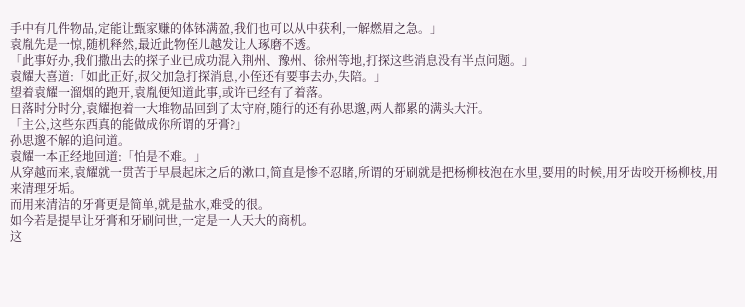手中有几件物品,定能让甄家赚的体钵满盈,我们也可以从中获利,一解燃眉之急。」
袁胤先是一惊,随机释然,最近此物侄儿越发让人琢磨不透。
「此事好办,我们撒出去的探子业已成功混入荆州、豫州、徐州等地,打探这些消息没有半点问题。」
袁耀大喜道:「如此正好,叔父加急打探消息,小侄还有要事去办,失陪。」
望着袁耀一溜烟的跑开,袁胤便知道此事,或许已经有了着落。
日落时分时分,袁耀抱着一大堆物品回到了太守府,随行的还有孙思邈,两人都累的满头大汗。
「主公,这些东西真的能做成你所谓的牙膏?」
孙思邈不解的追问道。
袁耀一本正经地回道:「怕是不难。」
从穿越而来,袁耀就一贯苦于早晨起床之后的漱口,简直是惨不忍睹,所谓的牙刷就是把杨柳枝泡在水里,要用的时候,用牙齿咬开杨柳枝,用来清理牙垢。
而用来清洁的牙膏更是简单,就是盐水,难受的很。
如今若是提早让牙膏和牙刷问世,一定是一人天大的商机。
这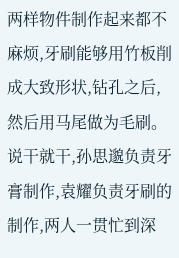两样物件制作起来都不麻烦,牙刷能够用竹板削成大致形状,钻孔之后,然后用马尾做为毛刷。
说干就干,孙思邈负责牙膏制作,袁耀负责牙刷的制作,两人一贯忙到深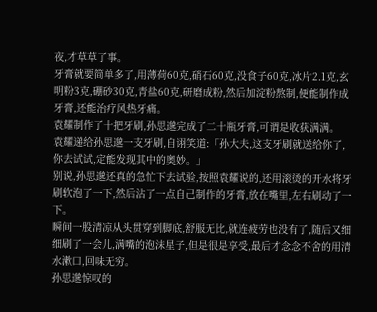夜,才草草了事。
牙膏就要简单多了,用薄荷60克,硝石60克,没食子60克,冰片2.1克,玄明粉3克,硼砂30克,青盐60克,研磨成粉,然后加淀粉熬制,便能制作成牙膏,还能治疗风热牙痛。
袁耀制作了十把牙刷,孙思邈完成了二十瓶牙膏,可谓是收获满满。
袁耀递给孙思邈一支牙刷,自诩笑道:「孙大夫,这支牙刷就送给你了,你去试试,定能发现其中的奥妙。」
别说,孙思邈还真的急忙下去试验,按照袁耀说的,还用滚烫的开水将牙刷软泡了一下,然后沾了一点自己制作的牙膏,放在嘴里,左右刷动了一下。
瞬间一股清凉从头贯穿到脚底,舒服无比,就连疲劳也没有了,随后又细细刷了一会儿,满嘴的泡沫星子,但是很是享受,最后才念念不舍的用清水漱口,回味无穷。
孙思邈惊叹的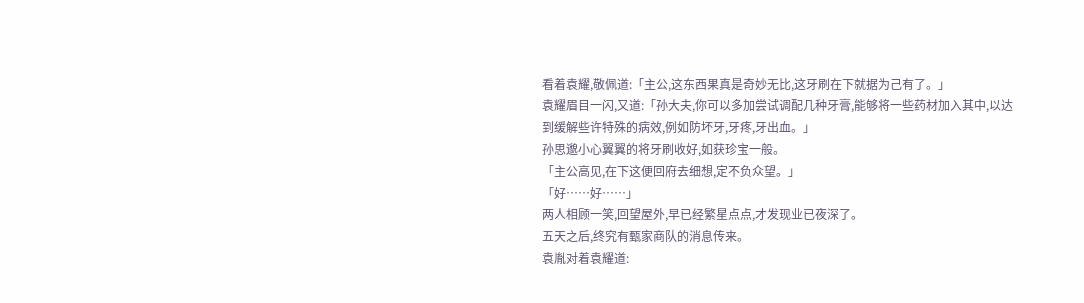看着袁耀,敬佩道:「主公,这东西果真是奇妙无比,这牙刷在下就据为己有了。」
袁耀眉目一闪,又道:「孙大夫,你可以多加尝试调配几种牙膏,能够将一些药材加入其中,以达到缓解些许特殊的病效,例如防坏牙,牙疼,牙出血。」
孙思邈小心翼翼的将牙刷收好,如获珍宝一般。
「主公高见,在下这便回府去细想,定不负众望。」
「好……好……」
两人相顾一笑,回望屋外,早已经繁星点点,才发现业已夜深了。
五天之后,终究有甄家商队的消息传来。
袁胤对着袁耀道: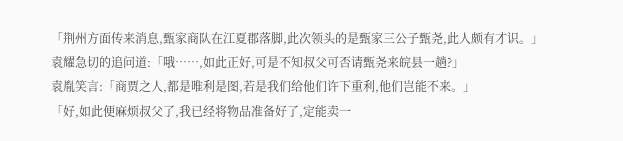「荆州方面传来消息,甄家商队在江夏郡落脚,此次领头的是甄家三公子甄尧,此人颇有才识。」
袁耀急切的追问道:「哦……,如此正好,可是不知叔父可否请甄尧来皖县一趟?」
袁胤笑言:「商贾之人,都是唯利是图,若是我们给他们许下重利,他们岂能不来。」
「好,如此便麻烦叔父了,我已经将物品准备好了,定能卖一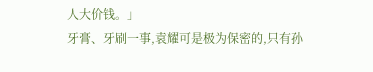人大价钱。」
牙膏、牙刷一事,袁耀可是极为保密的,只有孙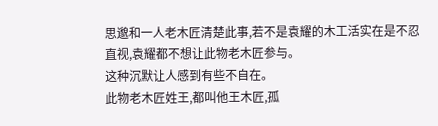思邈和一人老木匠清楚此事,若不是袁耀的木工活实在是不忍直视,袁耀都不想让此物老木匠参与。
这种沉默让人感到有些不自在。
此物老木匠姓王,都叫他王木匠,孤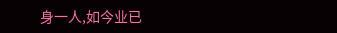身一人,如今业已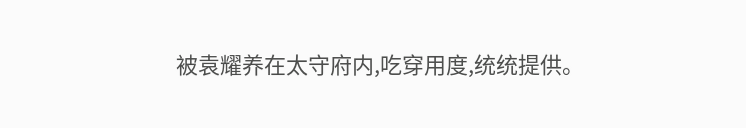被袁耀养在太守府内,吃穿用度,统统提供。